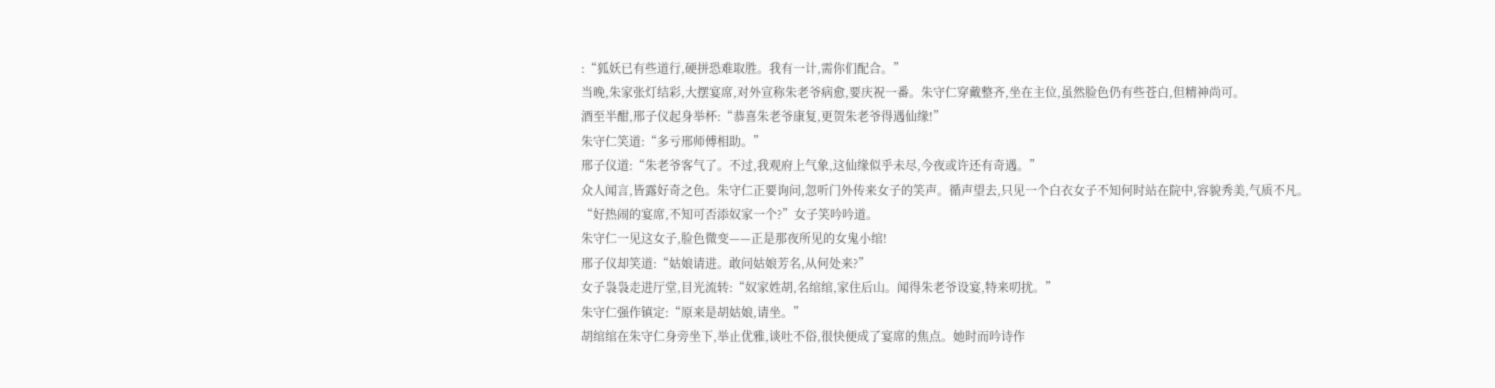:“狐妖已有些道行,硬拼恐难取胜。我有一计,需你们配合。”
当晚,朱家张灯结彩,大摆宴席,对外宣称朱老爷病愈,要庆祝一番。朱守仁穿戴整齐,坐在主位,虽然脸色仍有些苍白,但精神尚可。
酒至半酣,邢子仪起身举杯:“恭喜朱老爷康复,更贺朱老爷得遇仙缘!”
朱守仁笑道:“多亏邢师傅相助。”
邢子仪道:“朱老爷客气了。不过,我观府上气象,这仙缘似乎未尽,今夜或许还有奇遇。”
众人闻言,皆露好奇之色。朱守仁正要询问,忽听门外传来女子的笑声。循声望去,只见一个白衣女子不知何时站在院中,容貌秀美,气质不凡。
“好热闹的宴席,不知可否添奴家一个?”女子笑吟吟道。
朱守仁一见这女子,脸色微变——正是那夜所见的女鬼小绾!
邢子仪却笑道:“姑娘请进。敢问姑娘芳名,从何处来?”
女子袅袅走进厅堂,目光流转:“奴家姓胡,名绾绾,家住后山。闻得朱老爷设宴,特来叨扰。”
朱守仁强作镇定:“原来是胡姑娘,请坐。”
胡绾绾在朱守仁身旁坐下,举止优雅,谈吐不俗,很快便成了宴席的焦点。她时而吟诗作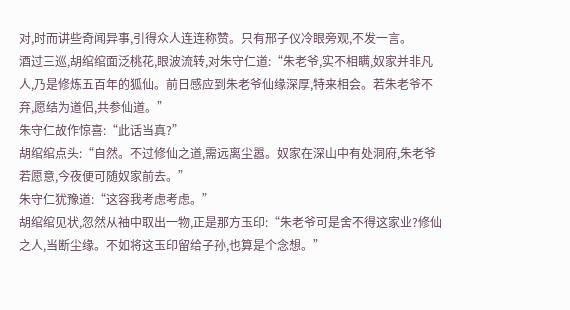对,时而讲些奇闻异事,引得众人连连称赞。只有邢子仪冷眼旁观,不发一言。
酒过三巡,胡绾绾面泛桃花,眼波流转,对朱守仁道:“朱老爷,实不相瞒,奴家并非凡人,乃是修炼五百年的狐仙。前日感应到朱老爷仙缘深厚,特来相会。若朱老爷不弃,愿结为道侣,共参仙道。”
朱守仁故作惊喜:“此话当真?”
胡绾绾点头:“自然。不过修仙之道,需远离尘嚣。奴家在深山中有处洞府,朱老爷若愿意,今夜便可随奴家前去。”
朱守仁犹豫道:“这容我考虑考虑。”
胡绾绾见状,忽然从袖中取出一物,正是那方玉印:“朱老爷可是舍不得这家业?修仙之人,当断尘缘。不如将这玉印留给子孙,也算是个念想。”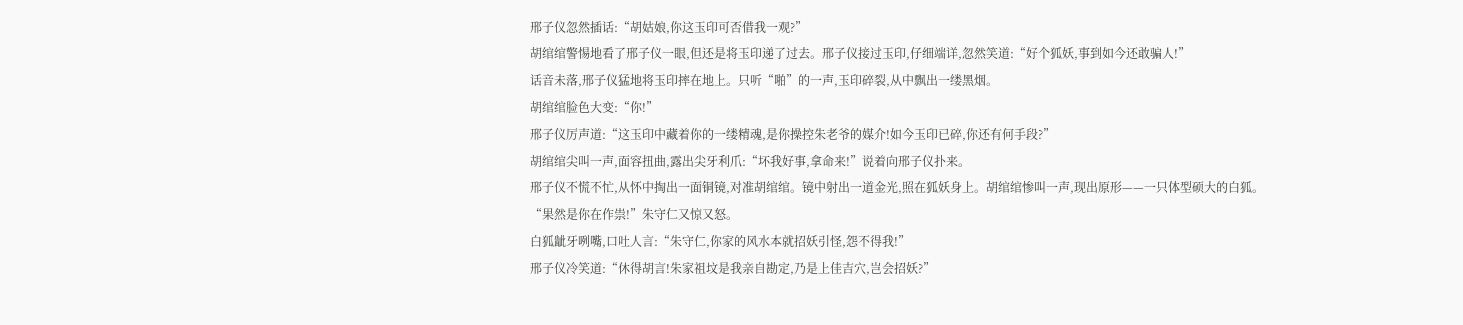邢子仪忽然插话:“胡姑娘,你这玉印可否借我一观?”
胡绾绾警惕地看了邢子仪一眼,但还是将玉印递了过去。邢子仪接过玉印,仔细端详,忽然笑道:“好个狐妖,事到如今还敢骗人!”
话音未落,邢子仪猛地将玉印摔在地上。只听“啪”的一声,玉印碎裂,从中飘出一缕黑烟。
胡绾绾脸色大变:“你!”
邢子仪厉声道:“这玉印中藏着你的一缕精魂,是你操控朱老爷的媒介!如今玉印已碎,你还有何手段?”
胡绾绾尖叫一声,面容扭曲,露出尖牙利爪:“坏我好事,拿命来!”说着向邢子仪扑来。
邢子仪不慌不忙,从怀中掏出一面铜镜,对准胡绾绾。镜中射出一道金光,照在狐妖身上。胡绾绾惨叫一声,现出原形——一只体型硕大的白狐。
“果然是你在作祟!”朱守仁又惊又怒。
白狐龇牙咧嘴,口吐人言:“朱守仁,你家的风水本就招妖引怪,怨不得我!”
邢子仪冷笑道:“休得胡言!朱家祖坟是我亲自勘定,乃是上佳吉穴,岂会招妖?”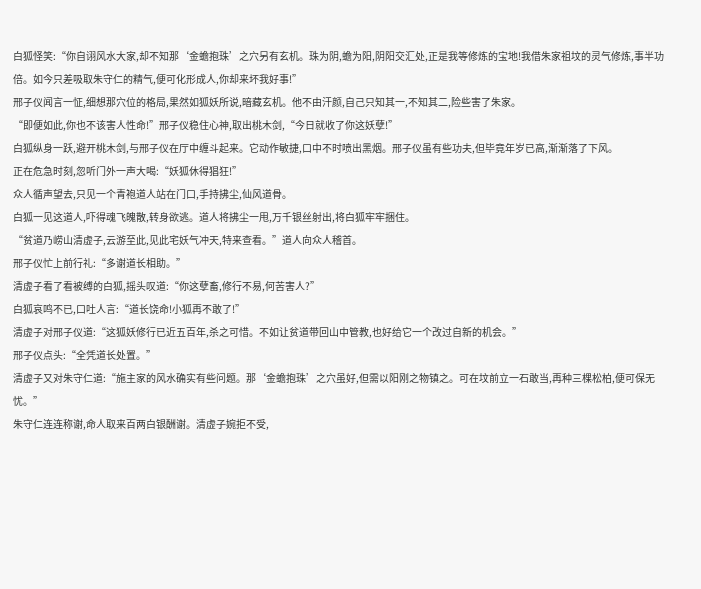白狐怪笑:“你自诩风水大家,却不知那‘金蟾抱珠’之穴另有玄机。珠为阴,蟾为阳,阴阳交汇处,正是我等修炼的宝地!我借朱家祖坟的灵气修炼,事半功倍。如今只差吸取朱守仁的精气,便可化形成人,你却来坏我好事!”
邢子仪闻言一怔,细想那穴位的格局,果然如狐妖所说,暗藏玄机。他不由汗颜,自己只知其一,不知其二,险些害了朱家。
“即便如此,你也不该害人性命!”邢子仪稳住心神,取出桃木剑,“今日就收了你这妖孽!”
白狐纵身一跃,避开桃木剑,与邢子仪在厅中缠斗起来。它动作敏捷,口中不时喷出黑烟。邢子仪虽有些功夫,但毕竟年岁已高,渐渐落了下风。
正在危急时刻,忽听门外一声大喝:“妖狐休得猖狂!”
众人循声望去,只见一个青袍道人站在门口,手持拂尘,仙风道骨。
白狐一见这道人,吓得魂飞魄散,转身欲逃。道人将拂尘一甩,万千银丝射出,将白狐牢牢捆住。
“贫道乃崂山清虚子,云游至此,见此宅妖气冲天,特来查看。”道人向众人稽首。
邢子仪忙上前行礼:“多谢道长相助。”
清虚子看了看被缚的白狐,摇头叹道:“你这孽畜,修行不易,何苦害人?”
白狐哀鸣不已,口吐人言:“道长饶命!小狐再不敢了!”
清虚子对邢子仪道:“这狐妖修行已近五百年,杀之可惜。不如让贫道带回山中管教,也好给它一个改过自新的机会。”
邢子仪点头:“全凭道长处置。”
清虚子又对朱守仁道:“施主家的风水确实有些问题。那‘金蟾抱珠’之穴虽好,但需以阳刚之物镇之。可在坟前立一石敢当,再种三棵松柏,便可保无忧。”
朱守仁连连称谢,命人取来百两白银酬谢。清虚子婉拒不受,